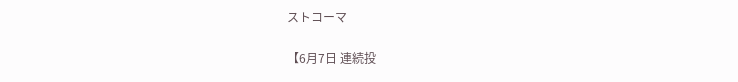ストコーマ

【6月7日 連続投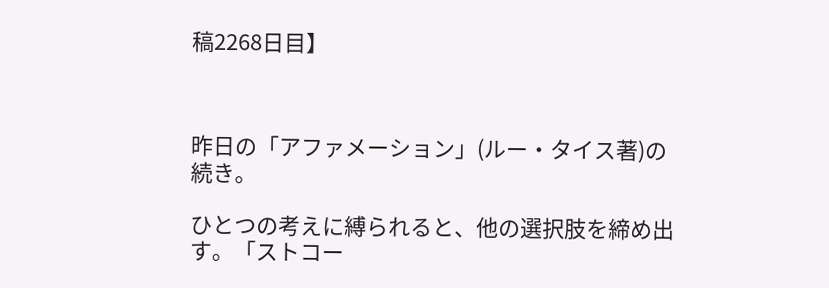稿2268日目】



昨日の「アファメーション」(ルー・タイス著)の続き。

ひとつの考えに縛られると、他の選択肢を締め出す。「ストコー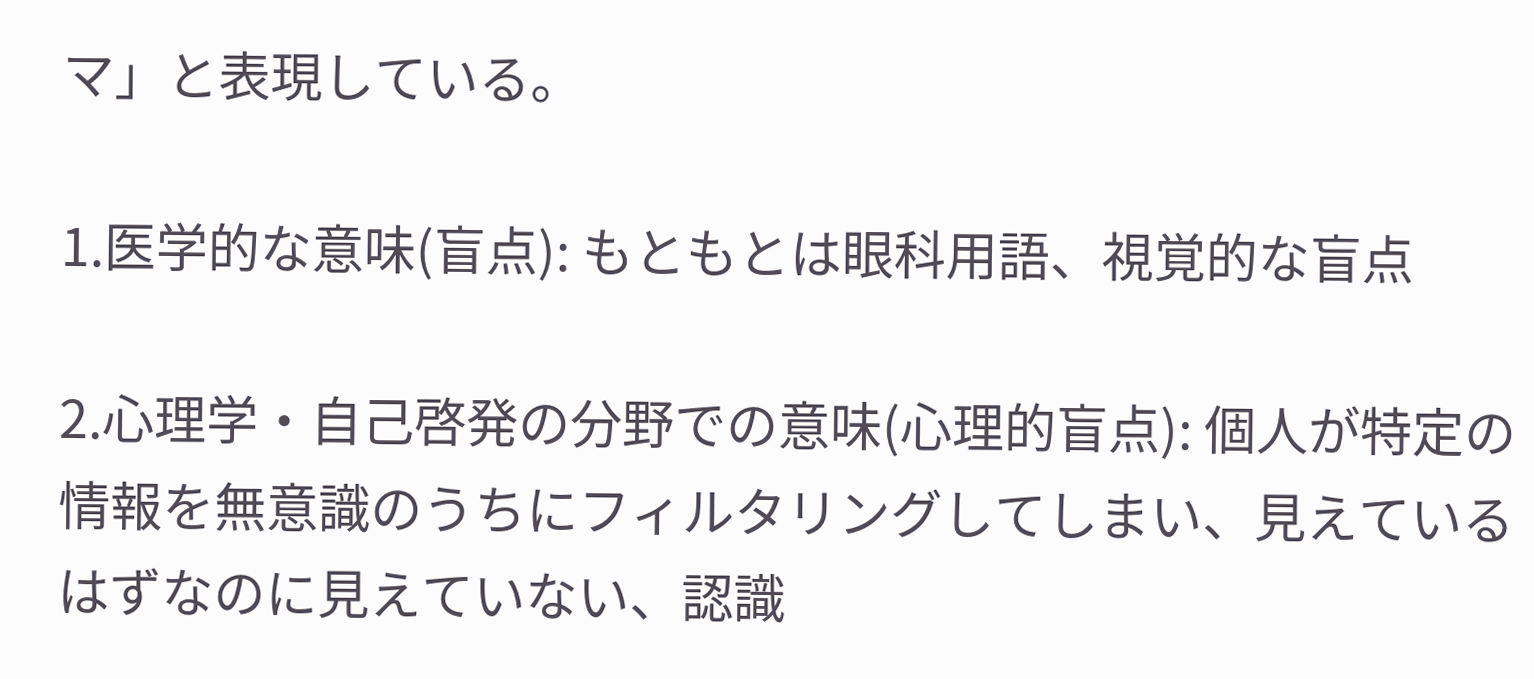マ」と表現している。

1.医学的な意味(盲点): もともとは眼科用語、視覚的な盲点

2.心理学・自己啓発の分野での意味(心理的盲点): 個人が特定の情報を無意識のうちにフィルタリングしてしまい、見えているはずなのに見えていない、認識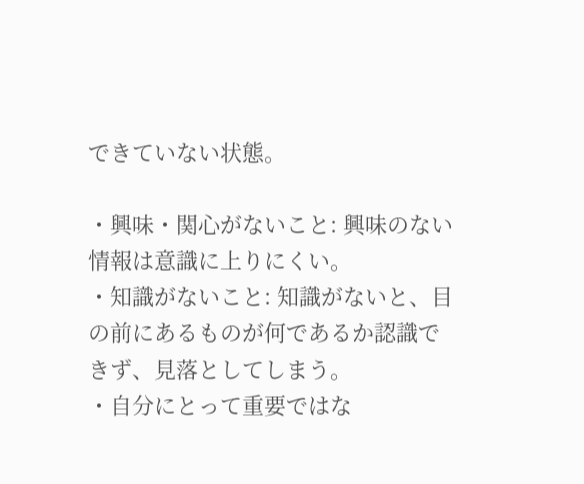できていない状態。

・興味・関心がないこと: 興味のない情報は意識に上りにくい。
・知識がないこと: 知識がないと、目の前にあるものが何であるか認識できず、見落としてしまう。
・自分にとって重要ではな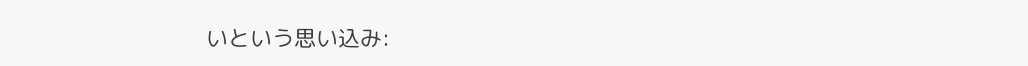いという思い込み: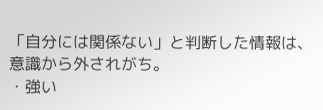「自分には関係ない」と判断した情報は、意識から外されがち。
・強い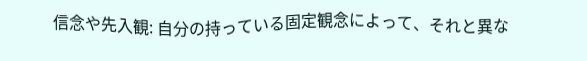信念や先入観: 自分の持っている固定観念によって、それと異な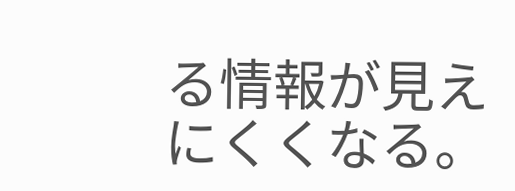る情報が見えにくくなる。